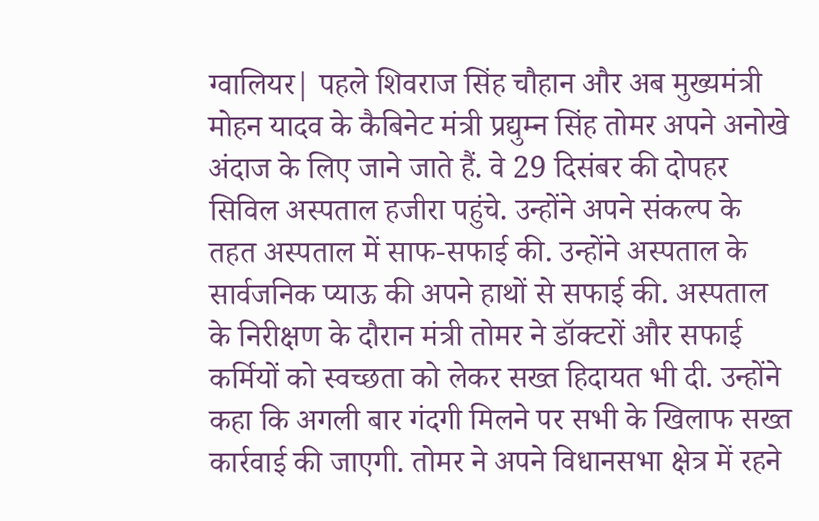ग्वालियर| पहले शिवराज सिंह चौहान और अब मुख्यमंत्री मोहन यादव के कैबिनेट मंत्री प्रद्युम्न सिंह तोमर अपने अनोखे अंदाज के लिए जाने जाते हैं. वे 29 दिसंबर की दोपहर सिविल अस्पताल हजीरा पहुंचे. उन्होंने अपने संकल्प के तहत अस्पताल में साफ-सफाई की. उन्होंने अस्पताल के सार्वजनिक प्याऊ की अपने हाथों से सफाई की. अस्पताल के निरीक्षण के दौरान मंत्री तोमर ने डॉक्टरों और सफाई कर्मियों को स्वच्छता को लेकर सख्त हिदायत भी दी. उन्होंने कहा कि अगली बार गंदगी मिलने पर सभी के खिलाफ सख्त कार्रवाई की जाएगी. तोमर ने अपने विधानसभा क्षेत्र में रहने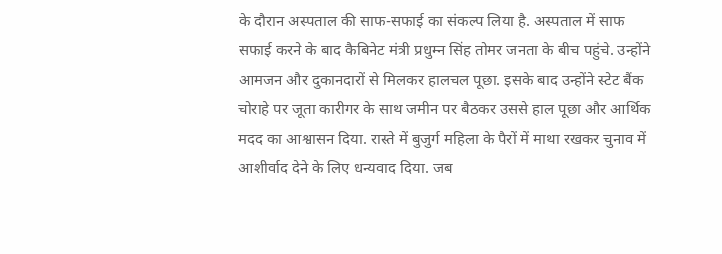के दौरान अस्पताल की साफ-सफाई का संकल्प लिया है. अस्पताल में साफ सफाई करने के बाद कैबिनेट मंत्री प्रधुम्न सिंह तोमर जनता के बीच पहुंचे. उन्होंने आमजन और दुकानदारों से मिलकर हालचल पूछा. इसके बाद उन्होंने स्टेट बैंक चोराहे पर जूता कारीगर के साथ जमीन पर बैठकर उससे हाल पूछा और आर्थिक मदद का आश्वासन दिया. रास्ते में बुजुर्ग महिला के पैरों में माथा रखकर चुनाव में आशीर्वाद देने के लिए धन्यवाद दिया. जब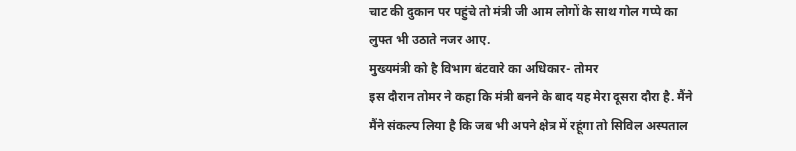चाट की दुकान पर पहुंचे तो मंत्री जी आम लोगों के साथ गोल गप्पे का लुफ्त भी उठाते नजर आए.
मुख्यमंत्री को है विभाग बंटवारे का अधिकार- तोमर
इस दौरान तोमर ने कहा कि मंत्री बनने के बाद यह मेरा दूसरा दौरा है. मैंने मैंने संकल्प लिया है कि जब भी अपने क्षेत्र में रहूंगा तो सिविल अस्पताल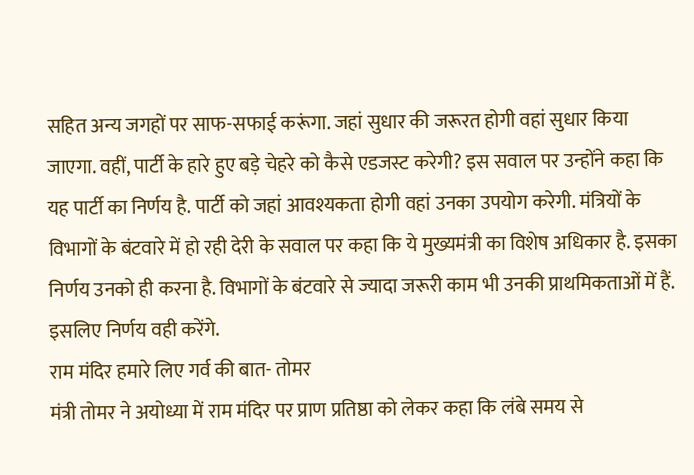सहित अन्य जगहों पर साफ-सफाई करूंगा. जहां सुधार की जरूरत होगी वहां सुधार किया जाएगा. वहीं, पार्टी के हारे हुए बड़े चेहरे को कैसे एडजस्ट करेगी? इस सवाल पर उन्होंने कहा कि यह पार्टी का निर्णय है. पार्टी को जहां आवश्यकता होगी वहां उनका उपयोग करेगी. मंत्रियों के विभागों के बंटवारे में हो रही देरी के सवाल पर कहा कि ये मुख्यमंत्री का विशेष अधिकार है. इसका निर्णय उनको ही करना है. विभागों के बंटवारे से ज्यादा जरूरी काम भी उनकी प्राथमिकताओं में हैं. इसलिए निर्णय वही करेंगे.
राम मंदिर हमारे लिए गर्व की बात- तोमर
मंत्री तोमर ने अयोध्या में राम मंदिर पर प्राण प्रतिष्ठा को लेकर कहा कि लंबे समय से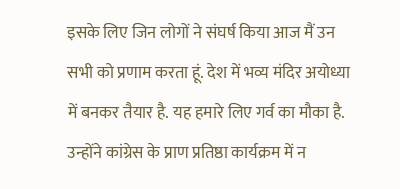इसके लिए जिन लोगों ने संघर्ष किया आज मैं उन सभी को प्रणाम करता हूं. देश में भव्य मंदिर अयोध्या में बनकर तैयार है. यह हमारे लिए गर्व का मौका है. उन्होंने कांग्रेस के प्राण प्रतिष्ठा कार्यक्रम में न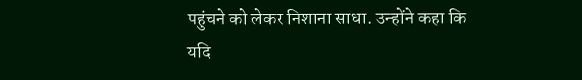पहुंचने को लेकर निशाना साधा. उन्होंने कहा कि यदि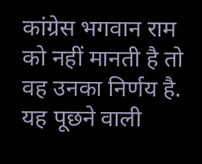कांग्रेस भगवान राम को नहीं मानती है तो वह उनका निर्णय है. यह पूछने वाली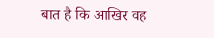बात है कि आखिर वह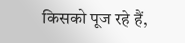किसको पूज रहे हैं,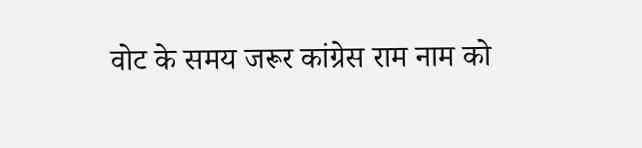वोट के समय जरूर कांग्रेस राम नाम को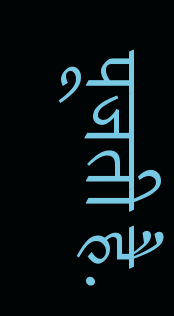पूजती है.